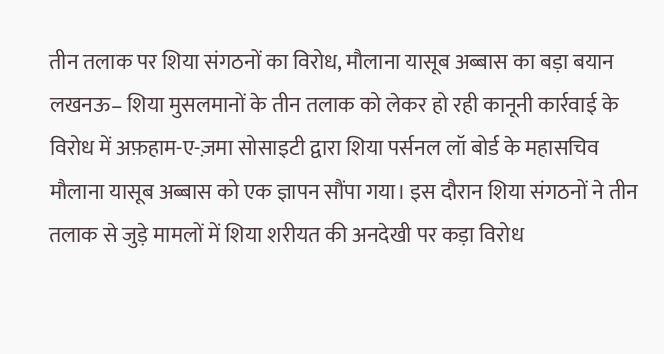तीन तलाक पर शिया संगठनों का विरोध, मौलाना यासूब अब्बास का बड़ा बयान
लखनऊ– शिया मुसलमानों के तीन तलाक को लेकर हो रही कानूनी कार्रवाई के विरोध में अफ़हाम-ए-ज़मा सोसाइटी द्वारा शिया पर्सनल लॉ बोर्ड के महासचिव मौलाना यासूब अब्बास को एक ज्ञापन सौंपा गया। इस दौरान शिया संगठनों ने तीन तलाक से जुड़े मामलों में शिया शरीयत की अनदेखी पर कड़ा विरोध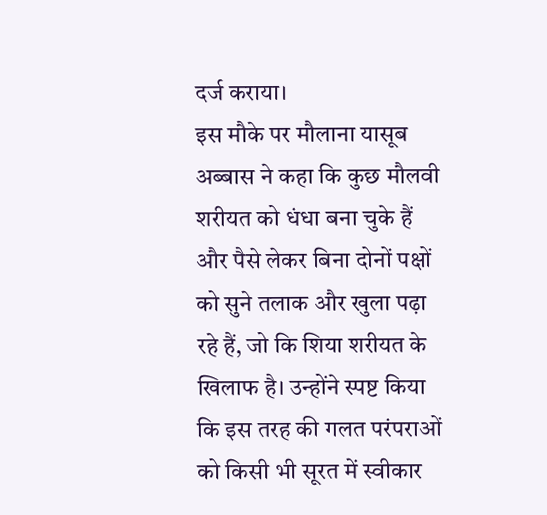दर्ज कराया।
इस मौके पर मौलाना यासूब अब्बास ने कहा कि कुछ मौलवी शरीयत को धंधा बना चुके हैं और पैसे लेकर बिना दोनों पक्षों को सुने तलाक और खुला पढ़ा रहे हैं, जो कि शिया शरीयत के खिलाफ है। उन्होंने स्पष्ट किया कि इस तरह की गलत परंपराओं को किसी भी सूरत में स्वीकार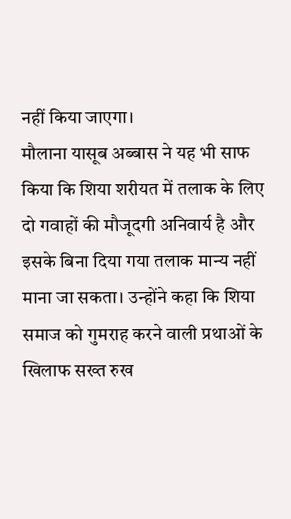नहीं किया जाएगा।
मौलाना यासूब अब्बास ने यह भी साफ किया कि शिया शरीयत में तलाक के लिए दो गवाहों की मौजूदगी अनिवार्य है और इसके बिना दिया गया तलाक मान्य नहीं माना जा सकता। उन्होंने कहा कि शिया समाज को गुमराह करने वाली प्रथाओं के खिलाफ सख्त रुख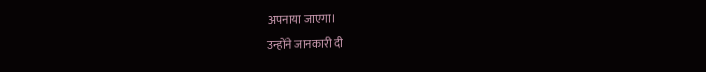अपनाया जाएगा।
उन्होंने जानकारी दी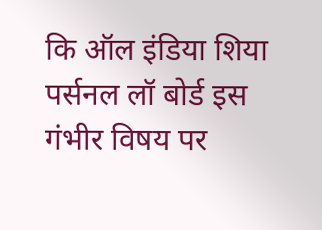कि ऑल इंडिया शिया पर्सनल लॉ बोर्ड इस गंभीर विषय पर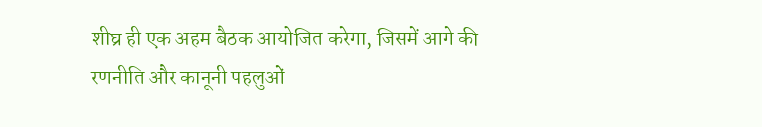शीघ्र ही एक अहम बैठक आयोजित करेगा, जिसमें आगे की रणनीति और कानूनी पहलुओं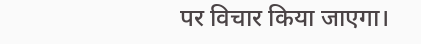पर विचार किया जाएगा।